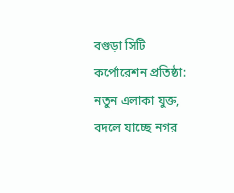বগুড়া সিটি কর্পোরেশন প্রতিষ্ঠা: নতুন এলাকা যুক্ত, বদলে যাচ্ছে নগর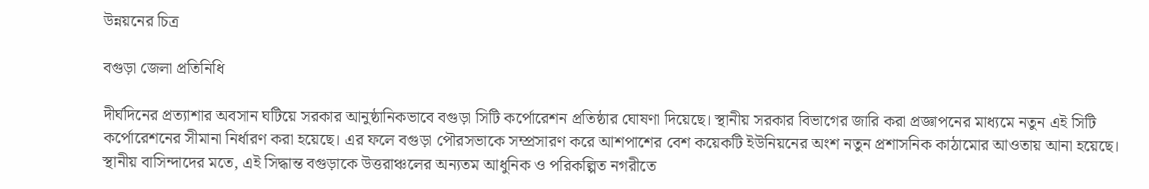উন্নয়নের চিত্র

বগুড়া জেলা প্রতিনিধি

দীর্ঘদিনের প্রত্যাশার অবসান ঘটিয়ে সরকার আনুষ্ঠানিকভাবে বগুড়া সিটি কর্পোরেশন প্রতিষ্ঠার ঘোষণা দিয়েছে। স্থানীয় সরকার বিভাগের জারি করা প্রজ্ঞাপনের মাধ্যমে নতুন এই সিটি কর্পোরেশনের সীমানা নির্ধারণ করা হয়েছে। এর ফলে বগুড়া পৌরসভাকে সম্প্রসারণ করে আশপাশের বেশ কয়েকটি ইউনিয়নের অংশ নতুন প্রশাসনিক কাঠামোর আওতায় আনা হয়েছে। স্থানীয় বাসিন্দাদের মতে, এই সিদ্ধান্ত বগুড়াকে উত্তরাঞ্চলের অন্যতম আধুনিক ও পরিকল্পিত নগরীতে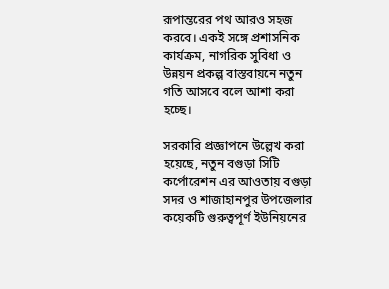রূপান্তরের পথ আরও সহজ করবে। একই সঙ্গে প্রশাসনিক কার্যক্রম, নাগরিক সুবিধা ও উন্নয়ন প্রকল্প বাস্তবায়নে নতুন গতি আসবে বলে আশা করা হচ্ছে।

সরকারি প্রজ্ঞাপনে উল্লেখ করা হয়েছে, নতুন বগুড়া সিটি কর্পোরেশন এর আওতায় বগুড়া সদর ও শাজাহানপুর উপজেলার কয়েকটি গুরুত্বপূর্ণ ইউনিয়নের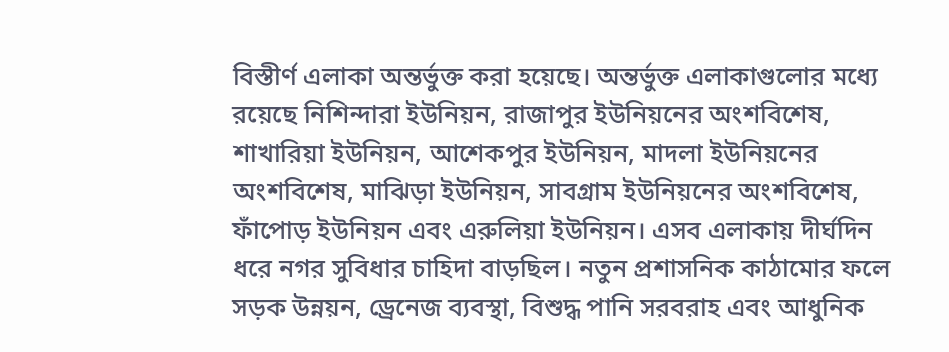বিস্তীর্ণ এলাকা অন্তর্ভুক্ত করা হয়েছে। অন্তর্ভুক্ত এলাকাগুলোর মধ্যে রয়েছে নিশিন্দারা ইউনিয়ন, রাজাপুর ইউনিয়নের অংশবিশেষ, শাখারিয়া ইউনিয়ন, আশেকপুর ইউনিয়ন, মাদলা ইউনিয়নের অংশবিশেষ, মাঝিড়া ইউনিয়ন, সাবগ্রাম ইউনিয়নের অংশবিশেষ, ফাঁপোড় ইউনিয়ন এবং এরুলিয়া ইউনিয়ন। এসব এলাকায় দীর্ঘদিন ধরে নগর সুবিধার চাহিদা বাড়ছিল। নতুন প্রশাসনিক কাঠামোর ফলে সড়ক উন্নয়ন, ড্রেনেজ ব্যবস্থা, বিশুদ্ধ পানি সরবরাহ এবং আধুনিক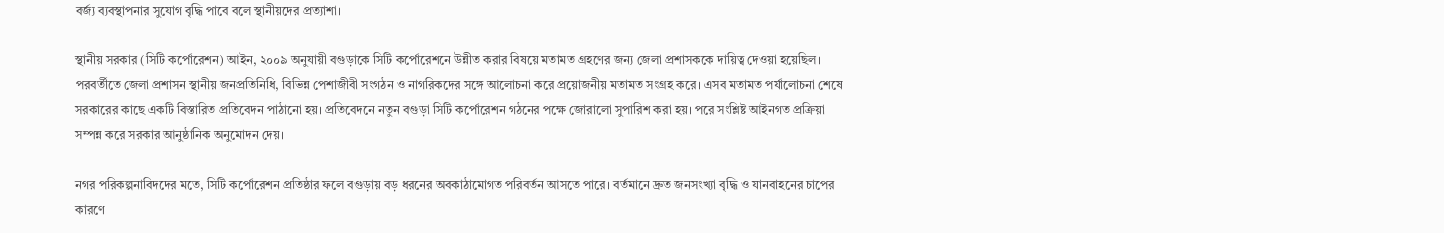বর্জ্য ব্যবস্থাপনার সুযোগ বৃদ্ধি পাবে বলে স্থানীয়দের প্রত্যাশা।

স্থানীয় সরকার (সিটি কর্পোরেশন) আইন, ২০০৯ অনুযায়ী বগুড়াকে সিটি কর্পোরেশনে উন্নীত করার বিষয়ে মতামত গ্রহণের জন্য জেলা প্রশাসককে দায়িত্ব দেওয়া হয়েছিল। পরবর্তীতে জেলা প্রশাসন স্থানীয় জনপ্রতিনিধি, বিভিন্ন পেশাজীবী সংগঠন ও নাগরিকদের সঙ্গে আলোচনা করে প্রয়োজনীয় মতামত সংগ্রহ করে। এসব মতামত পর্যালোচনা শেষে সরকারের কাছে একটি বিস্তারিত প্রতিবেদন পাঠানো হয়। প্রতিবেদনে নতুন বগুড়া সিটি কর্পোরেশন গঠনের পক্ষে জোরালো সুপারিশ করা হয়। পরে সংশ্লিষ্ট আইনগত প্রক্রিয়া সম্পন্ন করে সরকার আনুষ্ঠানিক অনুমোদন দেয়।

নগর পরিকল্পনাবিদদের মতে, সিটি কর্পোরেশন প্রতিষ্ঠার ফলে বগুড়ায় বড় ধরনের অবকাঠামোগত পরিবর্তন আসতে পারে। বর্তমানে দ্রুত জনসংখ্যা বৃদ্ধি ও যানবাহনের চাপের কারণে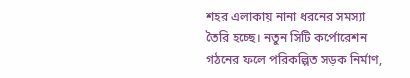শহর এলাকায় নানা ধরনের সমস্যা তৈরি হচ্ছে। নতুন সিটি কর্পোরেশন গঠনের ফলে পরিকল্পিত সড়ক নির্মাণ,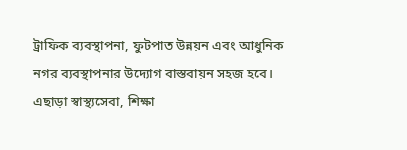ট্রাফিক ব্যবস্থাপনা, ফুটপাত উন্নয়ন এবং আধুনিক নগর ব্যবস্থাপনার উদ্যোগ বাস্তবায়ন সহজ হবে। এছাড়া স্বাস্থ্যসেবা, শিক্ষা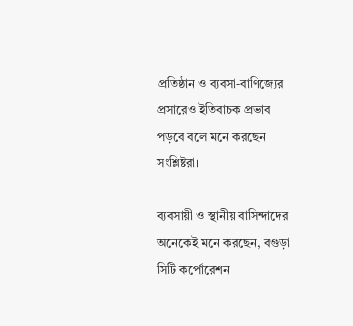প্রতিষ্ঠান ও ব্যবসা-বাণিজ্যের প্রসারেও ইতিবাচক প্রভাব পড়বে বলে মনে করছেন সংশ্লিষ্টরা।

ব্যবসায়ী ও স্থানীয় বাসিন্দাদের অনেকেই মনে করছেন, বগুড়া সিটি কর্পোরেশন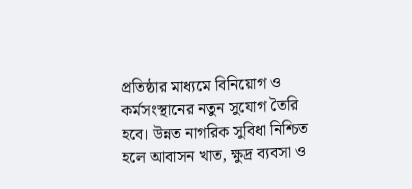প্রতিষ্ঠার মাধ্যমে বিনিয়োগ ও কর্মসংস্থানের নতুন সুযোগ তৈরি হবে। উন্নত নাগরিক সুবিধা নিশ্চিত হলে আবাসন খাত, ক্ষুদ্র ব্যবসা ও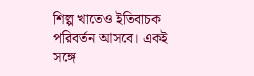শিল্প খাতেও ইতিবাচক পরিবর্তন আসবে। একই সঙ্গে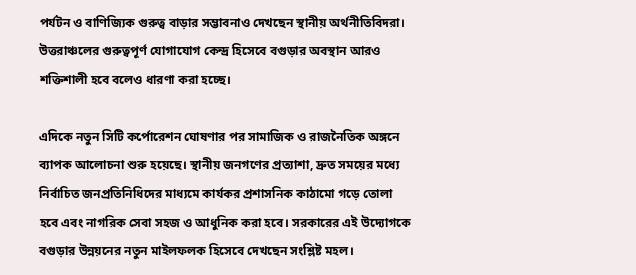পর্যটন ও বাণিজ্যিক গুরুত্ব বাড়ার সম্ভাবনাও দেখছেন স্থানীয় অর্থনীতিবিদরা। উত্তরাঞ্চলের গুরুত্বপূর্ণ যোগাযোগ কেন্দ্র হিসেবে বগুড়ার অবস্থান আরও শক্তিশালী হবে বলেও ধারণা করা হচ্ছে।

এদিকে নতুন সিটি কর্পোরেশন ঘোষণার পর সামাজিক ও রাজনৈতিক অঙ্গনে ব্যাপক আলোচনা শুরু হয়েছে। স্থানীয় জনগণের প্রত্যাশা, দ্রুত সময়ের মধ্যে নির্বাচিত জনপ্রতিনিধিদের মাধ্যমে কার্যকর প্রশাসনিক কাঠামো গড়ে তোলা হবে এবং নাগরিক সেবা সহজ ও আধুনিক করা হবে। সরকারের এই উদ্যোগকে বগুড়ার উন্নয়নের নতুন মাইলফলক হিসেবে দেখছেন সংশ্লিষ্ট মহল।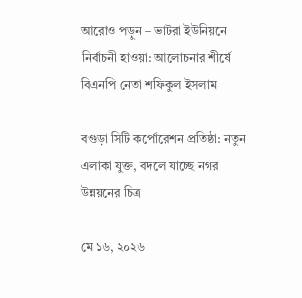আরোও পড়ুন – ভাটরা ইউনিয়নে নির্বাচনী হাওয়া: আলোচনার শীর্ষে বিএনপি নেতা শফিকুল ইসলাম

বগুড়া সিটি কর্পোরেশন প্রতিষ্ঠা: নতুন এলাকা যুক্ত, বদলে যাচ্ছে নগর উন্নয়নের চিত্র

মে ১৬, ২০২৬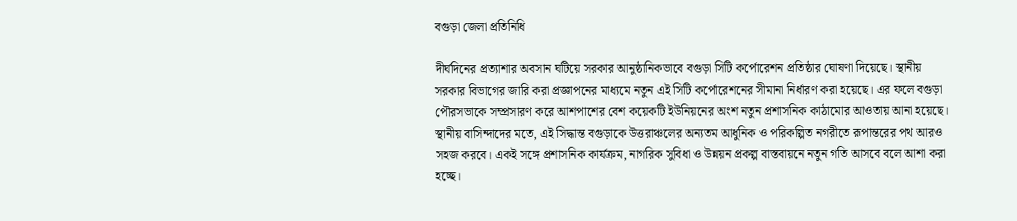বগুড়া জেলা প্রতিনিধি

দীর্ঘদিনের প্রত্যাশার অবসান ঘটিয়ে সরকার আনুষ্ঠানিকভাবে বগুড়া সিটি কর্পোরেশন প্রতিষ্ঠার ঘোষণা দিয়েছে। স্থানীয় সরকার বিভাগের জারি করা প্রজ্ঞাপনের মাধ্যমে নতুন এই সিটি কর্পোরেশনের সীমানা নির্ধারণ করা হয়েছে। এর ফলে বগুড়া পৌরসভাকে সম্প্রসারণ করে আশপাশের বেশ কয়েকটি ইউনিয়নের অংশ নতুন প্রশাসনিক কাঠামোর আওতায় আনা হয়েছে। স্থানীয় বাসিন্দাদের মতে, এই সিদ্ধান্ত বগুড়াকে উত্তরাঞ্চলের অন্যতম আধুনিক ও পরিকল্পিত নগরীতে রূপান্তরের পথ আরও সহজ করবে। একই সঙ্গে প্রশাসনিক কার্যক্রম, নাগরিক সুবিধা ও উন্নয়ন প্রকল্প বাস্তবায়নে নতুন গতি আসবে বলে আশা করা হচ্ছে।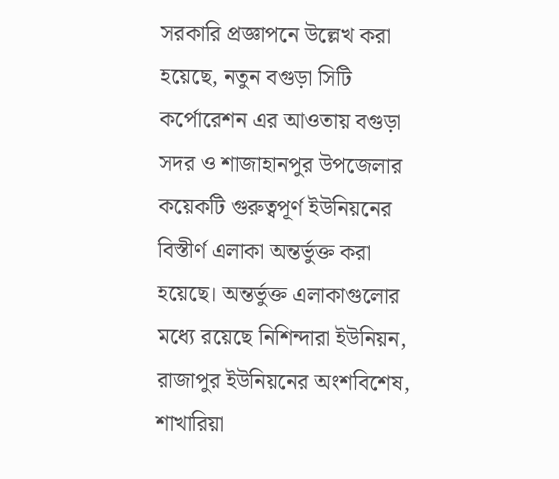সরকারি প্রজ্ঞাপনে উল্লেখ করা হয়েছে, নতুন বগুড়া সিটি কর্পোরেশন এর আওতায় বগুড়া সদর ও শাজাহানপুর উপজেলার কয়েকটি গুরুত্বপূর্ণ ইউনিয়নের বিস্তীর্ণ এলাকা অন্তর্ভুক্ত করা হয়েছে। অন্তর্ভুক্ত এলাকাগুলোর মধ্যে রয়েছে নিশিন্দারা ইউনিয়ন, রাজাপুর ইউনিয়নের অংশবিশেষ, শাখারিয়া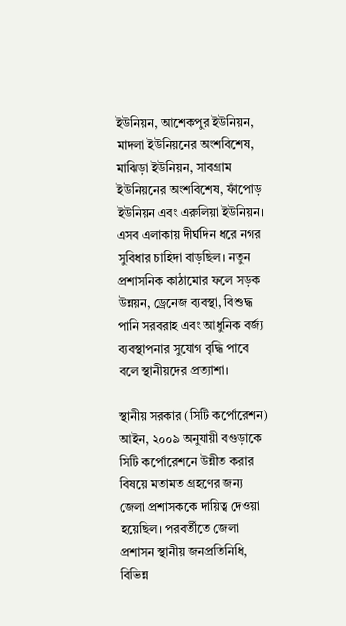ইউনিয়ন, আশেকপুর ইউনিয়ন, মাদলা ইউনিয়নের অংশবিশেষ, মাঝিড়া ইউনিয়ন, সাবগ্রাম ইউনিয়নের অংশবিশেষ, ফাঁপোড় ইউনিয়ন এবং এরুলিয়া ইউনিয়ন। এসব এলাকায় দীর্ঘদিন ধরে নগর সুবিধার চাহিদা বাড়ছিল। নতুন প্রশাসনিক কাঠামোর ফলে সড়ক উন্নয়ন, ড্রেনেজ ব্যবস্থা, বিশুদ্ধ পানি সরবরাহ এবং আধুনিক বর্জ্য ব্যবস্থাপনার সুযোগ বৃদ্ধি পাবে বলে স্থানীয়দের প্রত্যাশা।

স্থানীয় সরকার (সিটি কর্পোরেশন) আইন, ২০০৯ অনুযায়ী বগুড়াকে সিটি কর্পোরেশনে উন্নীত করার বিষয়ে মতামত গ্রহণের জন্য জেলা প্রশাসককে দায়িত্ব দেওয়া হয়েছিল। পরবর্তীতে জেলা প্রশাসন স্থানীয় জনপ্রতিনিধি, বিভিন্ন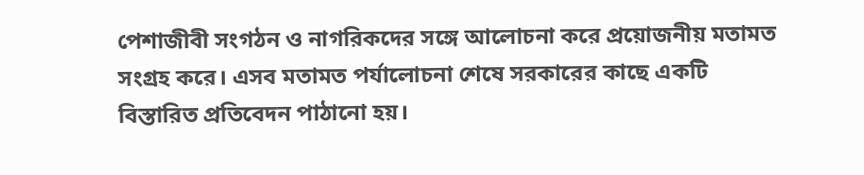পেশাজীবী সংগঠন ও নাগরিকদের সঙ্গে আলোচনা করে প্রয়োজনীয় মতামত সংগ্রহ করে। এসব মতামত পর্যালোচনা শেষে সরকারের কাছে একটি বিস্তারিত প্রতিবেদন পাঠানো হয়।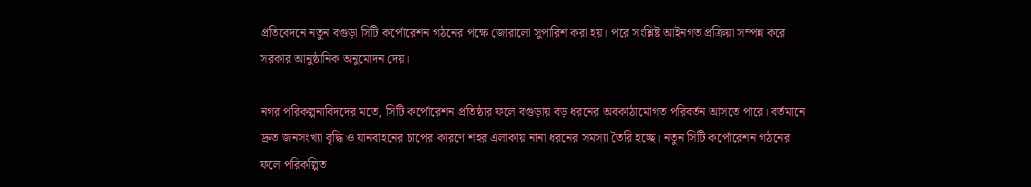প্রতিবেদনে নতুন বগুড়া সিটি কর্পোরেশন গঠনের পক্ষে জোরালো সুপারিশ করা হয়। পরে সংশ্লিষ্ট আইনগত প্রক্রিয়া সম্পন্ন করে সরকার আনুষ্ঠানিক অনুমোদন দেয়।

নগর পরিকল্পনাবিদদের মতে, সিটি কর্পোরেশন প্রতিষ্ঠার ফলে বগুড়ায় বড় ধরনের অবকাঠামোগত পরিবর্তন আসতে পারে। বর্তমানে দ্রুত জনসংখ্যা বৃদ্ধি ও যানবাহনের চাপের কারণে শহর এলাকায় নানা ধরনের সমস্যা তৈরি হচ্ছে। নতুন সিটি কর্পোরেশন গঠনের ফলে পরিকল্পিত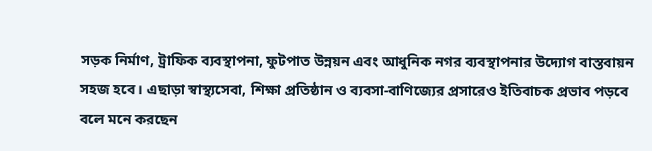সড়ক নির্মাণ, ট্রাফিক ব্যবস্থাপনা, ফুটপাত উন্নয়ন এবং আধুনিক নগর ব্যবস্থাপনার উদ্যোগ বাস্তবায়ন সহজ হবে। এছাড়া স্বাস্থ্যসেবা, শিক্ষা প্রতিষ্ঠান ও ব্যবসা-বাণিজ্যের প্রসারেও ইতিবাচক প্রভাব পড়বে বলে মনে করছেন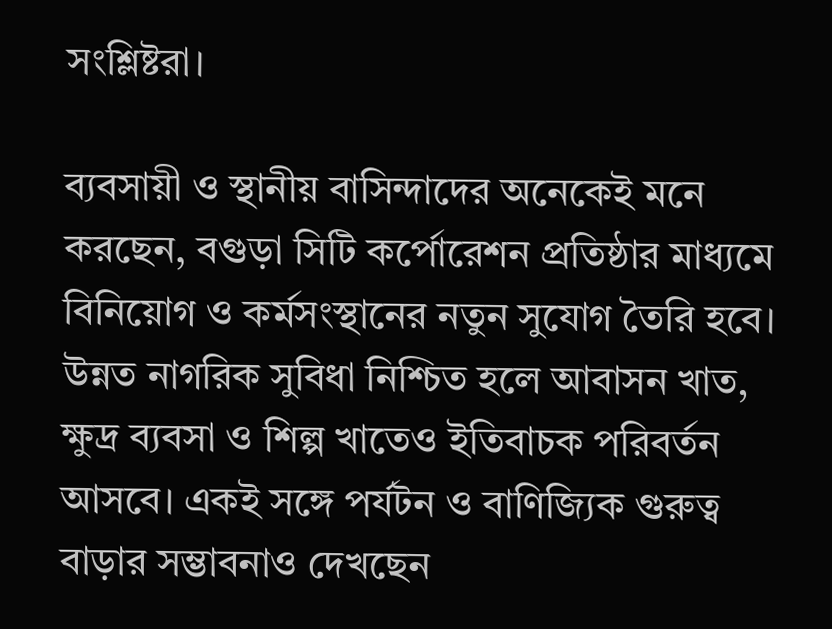সংশ্লিষ্টরা।

ব্যবসায়ী ও স্থানীয় বাসিন্দাদের অনেকেই মনে করছেন, বগুড়া সিটি কর্পোরেশন প্রতিষ্ঠার মাধ্যমে বিনিয়োগ ও কর্মসংস্থানের নতুন সুযোগ তৈরি হবে। উন্নত নাগরিক সুবিধা নিশ্চিত হলে আবাসন খাত, ক্ষুদ্র ব্যবসা ও শিল্প খাতেও ইতিবাচক পরিবর্তন আসবে। একই সঙ্গে পর্যটন ও বাণিজ্যিক গুরুত্ব বাড়ার সম্ভাবনাও দেখছেন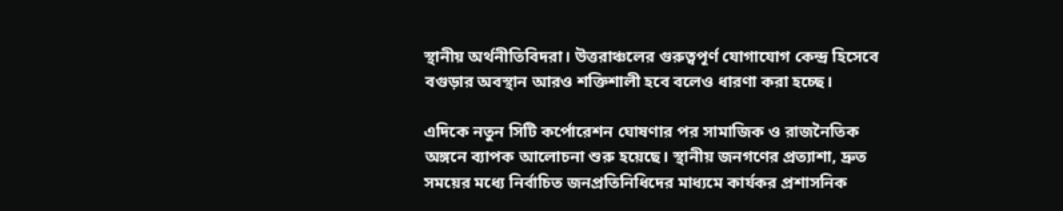স্থানীয় অর্থনীতিবিদরা। উত্তরাঞ্চলের গুরুত্বপূর্ণ যোগাযোগ কেন্দ্র হিসেবে বগুড়ার অবস্থান আরও শক্তিশালী হবে বলেও ধারণা করা হচ্ছে।

এদিকে নতুন সিটি কর্পোরেশন ঘোষণার পর সামাজিক ও রাজনৈতিক অঙ্গনে ব্যাপক আলোচনা শুরু হয়েছে। স্থানীয় জনগণের প্রত্যাশা, দ্রুত সময়ের মধ্যে নির্বাচিত জনপ্রতিনিধিদের মাধ্যমে কার্যকর প্রশাসনিক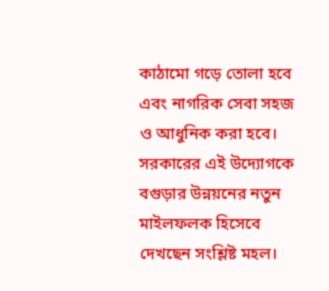কাঠামো গড়ে তোলা হবে এবং নাগরিক সেবা সহজ ও আধুনিক করা হবে। সরকারের এই উদ্যোগকে বগুড়ার উন্নয়নের নতুন মাইলফলক হিসেবে দেখছেন সংশ্লিষ্ট মহল।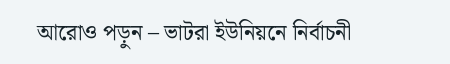আরোও পড়ুন – ভাটরা ইউনিয়নে নির্বাচনী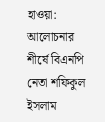হাওয়া: আলোচনার শীর্ষে বিএনপি নেতা শফিকুল ইসলাম